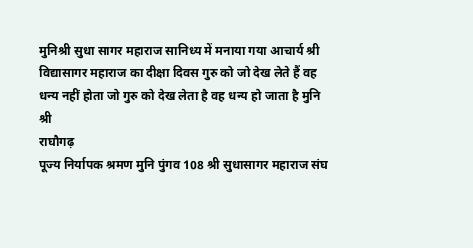मुनिश्री सुधा सागर महाराज सानिध्य में मनाया गया आचार्य श्री विद्यासागर महाराज का दीक्षा दिवस गुरु को जो देख लेते हैं वह धन्य नहीं होता जो गुरु को देख लेता है वह धन्य हो जाता है मुनि श्री
राघौगढ़
पूज्य निर्यापक श्रमण मुनि पुंगव 108 श्री सुधासागर महाराज संघ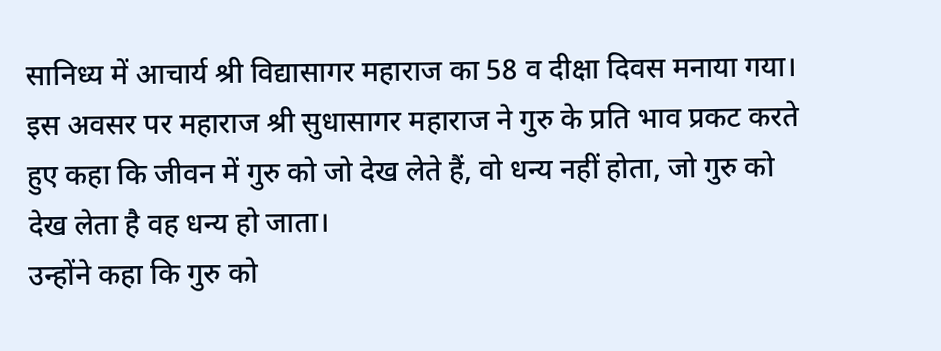सानिध्य में आचार्य श्री विद्यासागर महाराज का 58 व दीक्षा दिवस मनाया गया। इस अवसर पर महाराज श्री सुधासागर महाराज ने गुरु के प्रति भाव प्रकट करते हुए कहा कि जीवन में गुरु को जो देख लेते हैं, वो धन्य नहीं होता, जो गुरु को देख लेता है वह धन्य हो जाता।
उन्होंने कहा कि गुरु को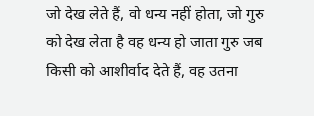जो देख लेते हैं, वो धन्य नहीं होता, जो गुरु को देख लेता है वह धन्य हो जाता गुरु जब किसी को आशीर्वाद देते हैं, वह उतना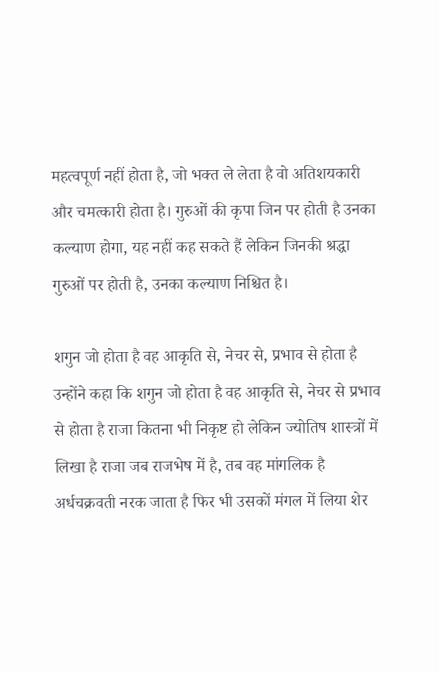महत्वपूर्ण नहीं होता है, जो भक्त ले लेता है वो अतिशयकारी और चमत्कारी होता है। गुरुओं की कृपा जिन पर होती है उनका कल्याण होगा, यह नहीं कह सकते हैं लेकिन जिनकी श्रद्धा गुरुओं पर होती है, उनका कल्याण निश्चित है।

शगुन जो होता है वह आकृति से, नेचर से, प्रभाव से होता है
उन्होंने कहा कि शगुन जो होता है वह आकृति से, नेचर से प्रभाव से होता है राजा कितना भी निकृष्ट हो लेकिन ज्योतिष शास्त्रों में लिखा है राजा जब राजभेष में है, तब वह मांगलिक है अर्धचक्रवती नरक जाता है फिर भी उसकों मंगल में लिया शेर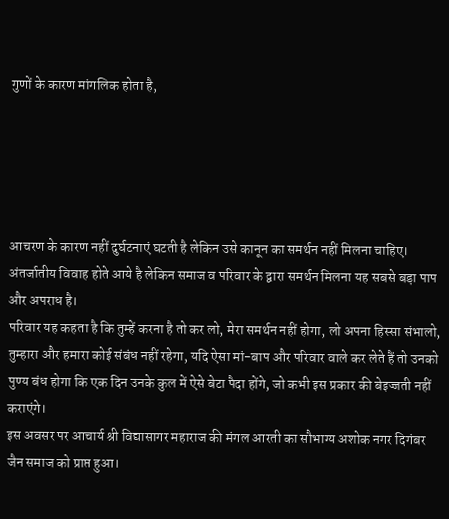गुणों के कारण मांगलिक होता है,





आचरण के कारण नहीं दुर्घटनाएं घटती है लेकिन उसे कानून का समर्थन नहीं मिलना चाहिए। अंतर्जातीय विवाह होते आये है लेकिन समाज व परिवार के द्वारा समर्थन मिलना यह सबसे बड़ा पाप और अपराध है।
परिवार यह कहता है कि तुम्हें करना है तो कर लो, मेरा समर्थन नहीं होगा, लो अपना हिस्सा संभालो, तुम्हारा और हमारा कोई संबंध नहीं रहेगा, यदि ऐसा मां-बाप और परिवार वाले कर लेते हैं तो उनको पुण्य बंध होगा कि एक दिन उनके कुल में ऐसे बेटा पैदा होंगे, जो कभी इस प्रकार की बेइज्जती नहीं कराएंगे।
इस अवसर पर आचार्य श्री विद्यासागर महाराज की मंगल आरती का सौभाग्य अशोक नगर दिगंबर जैन समाज को प्राप्त हुआ।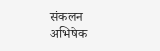संकलन अभिषेक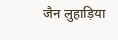जैन लुहाड़िया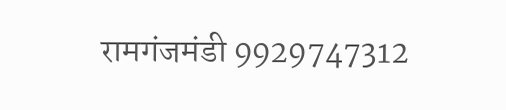रामगंजमंडी 9929747312